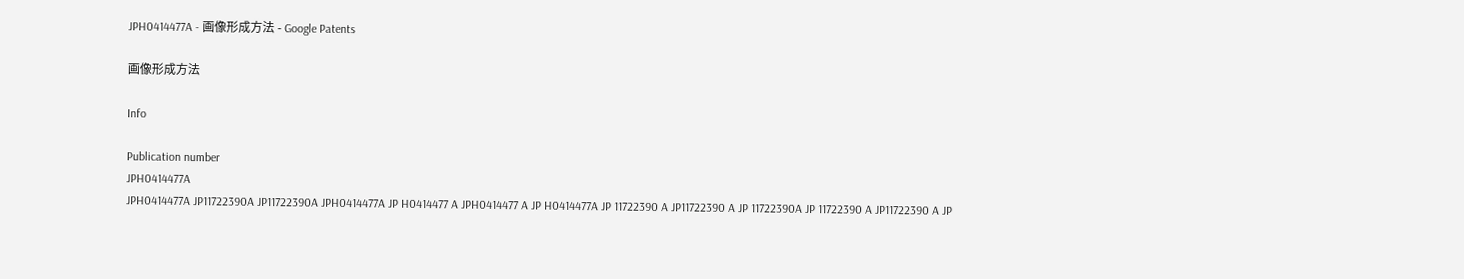JPH0414477A - 画像形成方法 - Google Patents

画像形成方法

Info

Publication number
JPH0414477A
JPH0414477A JP11722390A JP11722390A JPH0414477A JP H0414477 A JPH0414477 A JP H0414477A JP 11722390 A JP11722390 A JP 11722390A JP 11722390 A JP11722390 A JP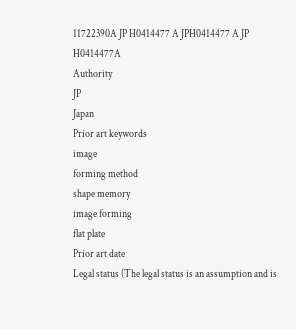11722390A JP H0414477 A JPH0414477 A JP H0414477A
Authority
JP
Japan
Prior art keywords
image
forming method
shape memory
image forming
flat plate
Prior art date
Legal status (The legal status is an assumption and is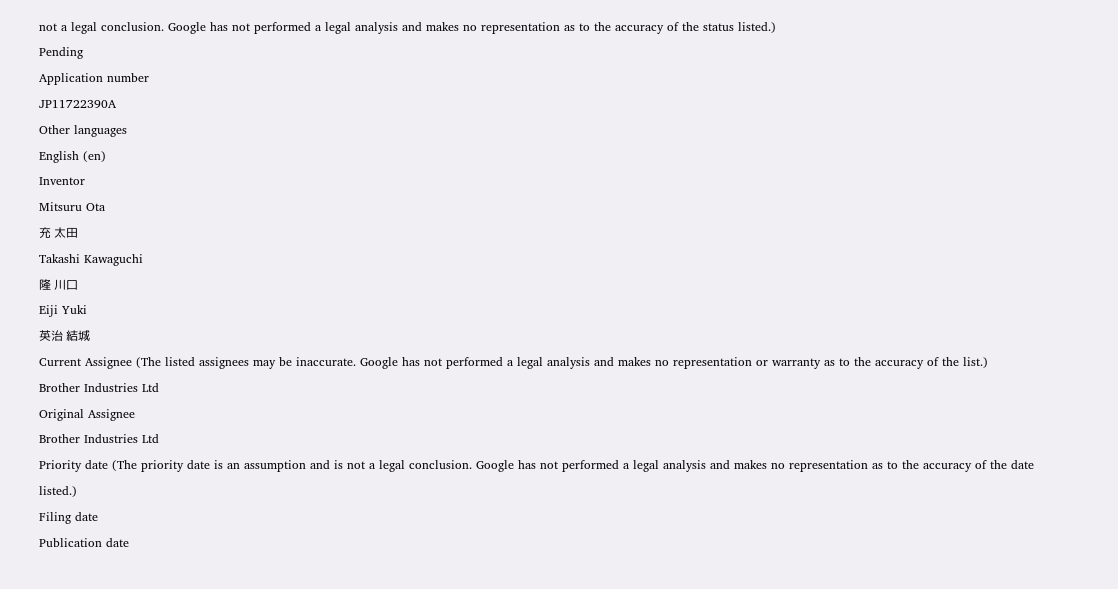not a legal conclusion. Google has not performed a legal analysis and makes no representation as to the accuracy of the status listed.)
Pending
Application number
JP11722390A
Other languages
English (en)
Inventor
Mitsuru Ota
充 太田
Takashi Kawaguchi
隆 川口
Eiji Yuki
英治 結城
Current Assignee (The listed assignees may be inaccurate. Google has not performed a legal analysis and makes no representation or warranty as to the accuracy of the list.)
Brother Industries Ltd
Original Assignee
Brother Industries Ltd
Priority date (The priority date is an assumption and is not a legal conclusion. Google has not performed a legal analysis and makes no representation as to the accuracy of the date listed.)
Filing date
Publication date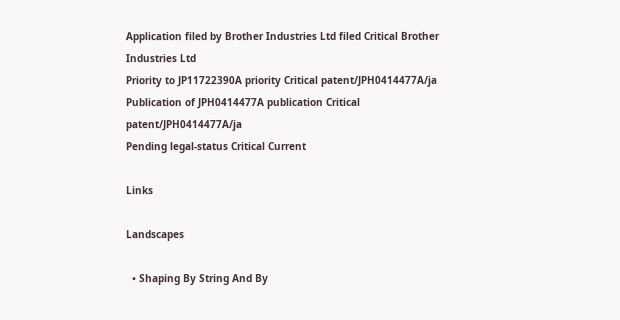Application filed by Brother Industries Ltd filed Critical Brother Industries Ltd
Priority to JP11722390A priority Critical patent/JPH0414477A/ja
Publication of JPH0414477A publication Critical patent/JPH0414477A/ja
Pending legal-status Critical Current

Links

Landscapes

  • Shaping By String And By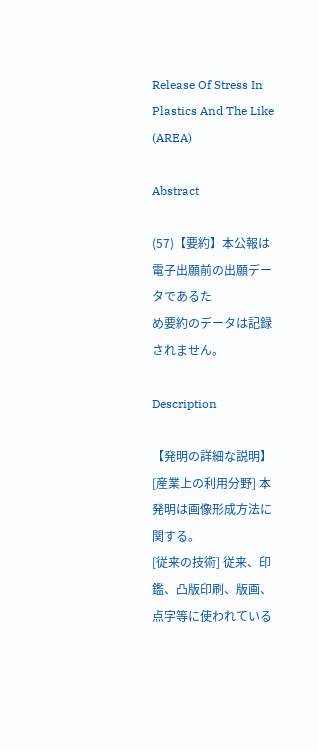Release Of Stress In Plastics And The Like (AREA)

Abstract

(57)【要約】本公報は電子出願前の出願データであるた
め要約のデータは記録されません。

Description

【発明の詳細な説明】 [産業上の利用分野] 本発明は画像形成方法に関する。
[従来の技術] 従来、印鑑、凸版印刷、版画、点字等に使われている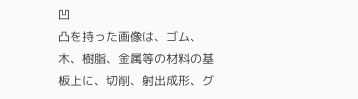凹
凸を持った画像は、ゴム、木、樹脂、金属等の材料の基
板上に、切削、射出成形、グ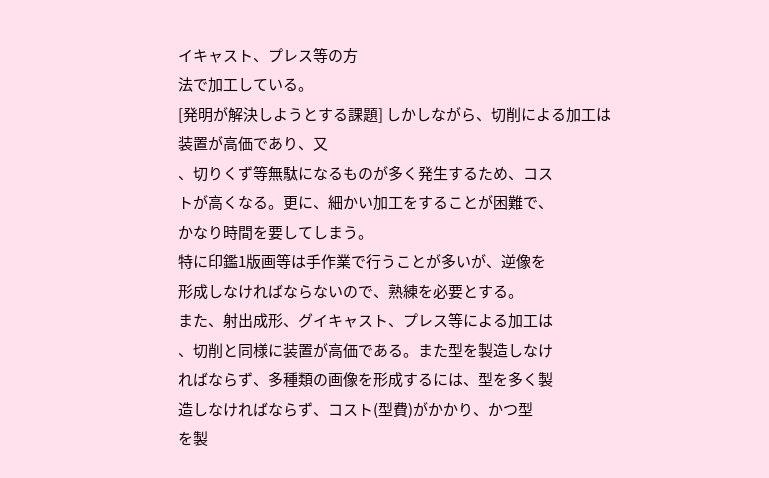イキャスト、プレス等の方
法で加工している。
[発明が解決しようとする課題] しかしながら、切削による加工は装置が高価であり、又
、切りくず等無駄になるものが多く発生するため、コス
トが高くなる。更に、細かい加工をすることが困難で、
かなり時間を要してしまう。
特に印鑑1版画等は手作業で行うことが多いが、逆像を
形成しなければならないので、熟練を必要とする。
また、射出成形、グイキャスト、プレス等による加工は
、切削と同様に装置が高価である。また型を製造しなけ
ればならず、多種類の画像を形成するには、型を多く製
造しなければならず、コスト(型費)がかかり、かつ型
を製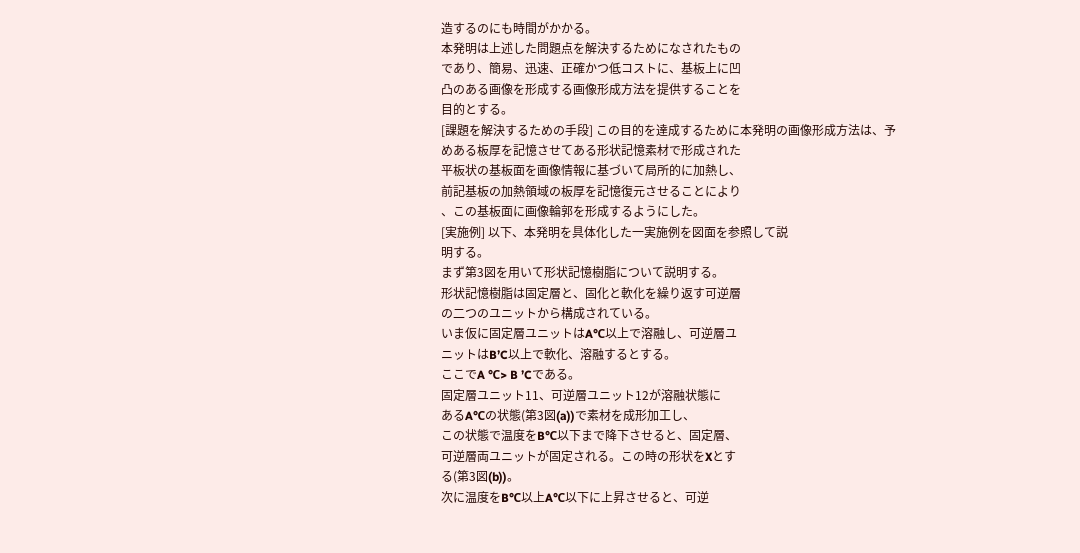造するのにも時間がかかる。
本発明は上述した問題点を解決するためになされたもの
であり、簡易、迅速、正確かつ低コストに、基板上に凹
凸のある画像を形成する画像形成方法を提供することを
目的とする。
[課題を解決するための手段] この目的を達成するために本発明の画像形成方法は、予
めある板厚を記憶させてある形状記憶素材で形成された
平板状の基板面を画像情報に基づいて局所的に加熱し、
前記基板の加熱領域の板厚を記憶復元させることにより
、この基板面に画像輪郭を形成するようにした。
[実施例] 以下、本発明を具体化した一実施例を図面を参照して説
明する。
まず第3図を用いて形状記憶樹脂について説明する。
形状記憶樹脂は固定層と、固化と軟化を繰り返す可逆層
の二つのユニットから構成されている。
いま仮に固定層ユニットはA℃以上で溶融し、可逆層ユ
ニットはB’C以上で軟化、溶融するとする。
ここでA ℃> B ’Cである。
固定層ユニット11、可逆層ユニット12が溶融状態に
あるA℃の状態(第3図(a))で素材を成形加工し、
この状態で温度をB℃以下まで降下させると、固定層、
可逆層両ユニットが固定される。この時の形状をXとす
る(第3図(b))。
次に温度をB℃以上A℃以下に上昇させると、可逆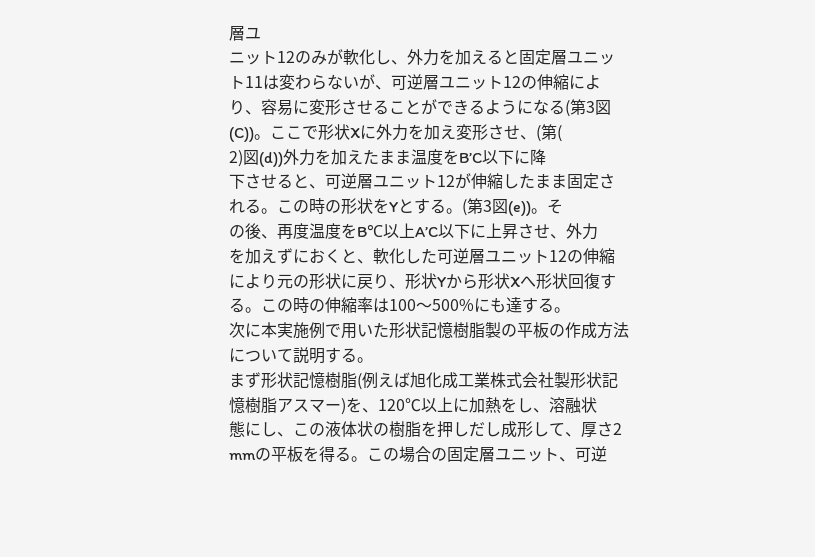層ユ
ニット12のみが軟化し、外力を加えると固定層ユニッ
ト11は変わらないが、可逆層ユニット12の伸縮によ
り、容易に変形させることができるようになる(第3図
(C))。ここで形状Xに外力を加え変形させ、(第(
2)図(d))外力を加えたまま温度をB’C以下に降
下させると、可逆層ユニット12が伸縮したまま固定さ
れる。この時の形状をYとする。(第3図(e))。そ
の後、再度温度をB℃以上A’C以下に上昇させ、外力
を加えずにおくと、軟化した可逆層ユニット12の伸縮
により元の形状に戻り、形状Yから形状Xへ形状回復す
る。この時の伸縮率は100〜500%にも達する。
次に本実施例で用いた形状記憶樹脂製の平板の作成方法
について説明する。
まず形状記憶樹脂(例えば旭化成工業株式会社製形状記
憶樹脂アスマー)を、120℃以上に加熱をし、溶融状
態にし、この液体状の樹脂を押しだし成形して、厚さ2
mmの平板を得る。この場合の固定層ユニット、可逆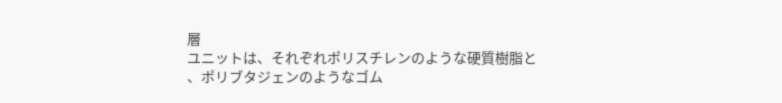層
ユニットは、それぞれポリスチレンのような硬質樹脂と
、ポリブタジェンのようなゴム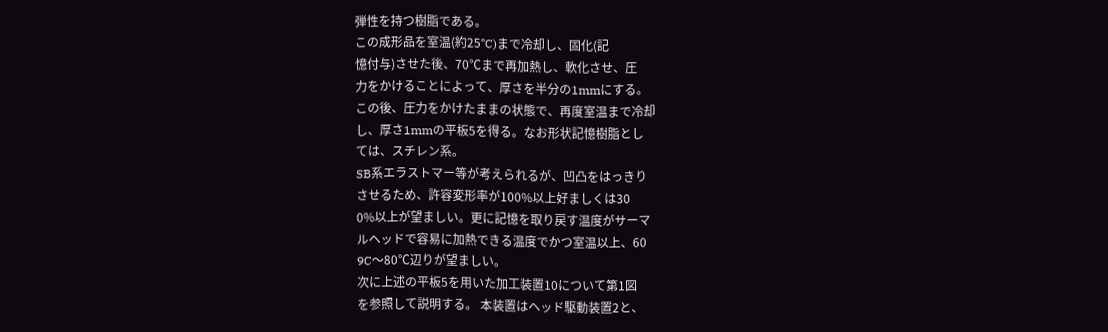弾性を持つ樹脂である。
この成形品を室温(約25°C)まで冷却し、固化(記
憶付与)させた後、70℃まで再加熱し、軟化させ、圧
力をかけることによって、厚さを半分の1mmにする。
この後、圧力をかけたままの状態で、再度室温まで冷却
し、厚さ1mmの平板5を得る。なお形状記憶樹脂とし
ては、スチレン系。
SB系エラストマー等が考えられるが、凹凸をはっきり
させるため、許容変形率が100%以上好ましくは30
0%以上が望ましい。更に記憶を取り戻す温度がサーマ
ルヘッドで容易に加熱できる温度でかつ室温以上、60
9C〜80℃辺りが望ましい。
次に上述の平板5を用いた加工装置10について第1図
を参照して説明する。 本装置はヘッド駆動装置2と、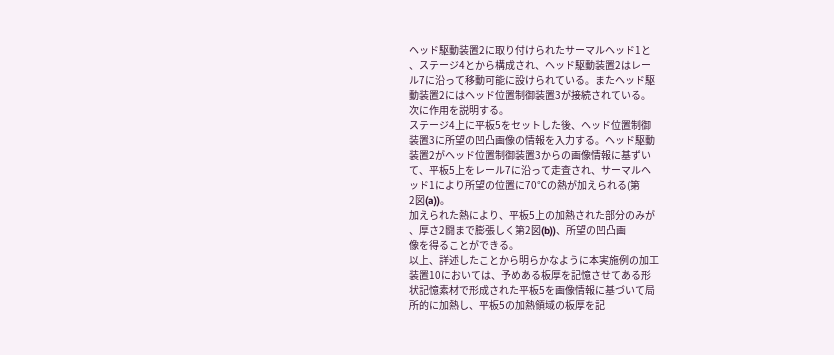ヘッド駆動装置2に取り付けられたサーマルヘッド1と
、ステージ4とから構成され、ヘッド駆動装置2はレー
ル7に沿って移動可能に設けられている。またヘッド駆
動装置2にはヘッド位置制御装置3が接続されている。
次に作用を説明する。
ステージ4上に平板5をセットした後、ヘッド位置制御
装置3に所望の凹凸画像の情報を入力する。ヘッド駆動
装置2がヘッド位置制御装置3からの画像情報に基ずい
て、平板5上をレール7に沿って走査され、サーマルヘ
ッド1により所望の位置に70℃の熱が加えられる(第
2図(a))。
加えられた熱により、平板5上の加熱された部分のみが
、厚さ2闘まで膨張しく第2図(b))、所望の凹凸画
像を得ることができる。
以上、詳述したことから明らかなように本実施例の加工
装置10においては、予めある板厚を記憶させてある形
状記憶素材で形成された平板5を画像情報に基づいて局
所的に加熱し、平板5の加熱領域の板厚を記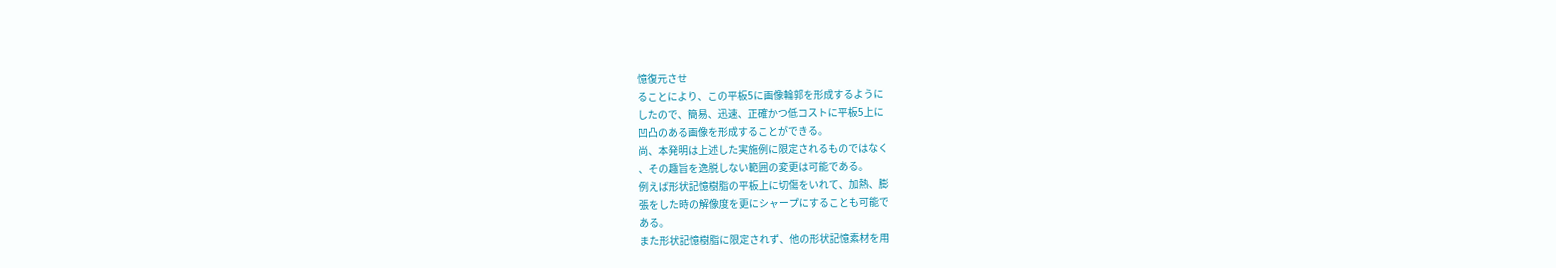憶復元させ
ることにより、この平板5に画像輪郭を形成するように
したので、簡易、迅速、正確かつ低コストに平板5上に
凹凸のある画像を形成することができる。
尚、本発明は上述した実施例に限定されるものではなく
、その趣旨を逸脱しない範囲の変更は可能である。
例えば形状記憶樹脂の平板上に切傷をいれて、加熱、膨
張をした時の解像度を更にシャープにすることも可能で
ある。
また形状記憶樹脂に限定されず、他の形状記憶素材を用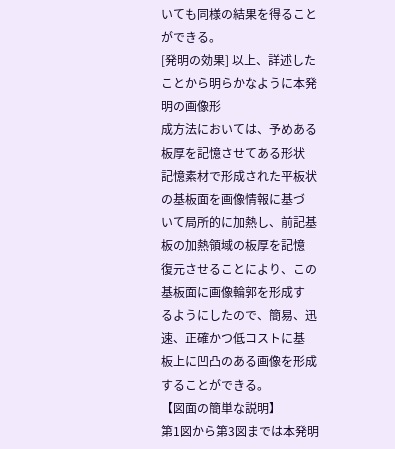いても同様の結果を得ることができる。
[発明の効果] 以上、詳述したことから明らかなように本発明の画像形
成方法においては、予めある板厚を記憶させてある形状
記憶素材で形成された平板状の基板面を画像情報に基づ
いて局所的に加熱し、前記基板の加熱領域の板厚を記憶
復元させることにより、この基板面に画像輪郭を形成す
るようにしたので、簡易、迅速、正確かつ低コストに基
板上に凹凸のある画像を形成することができる。
【図面の簡単な説明】
第1図から第3図までは本発明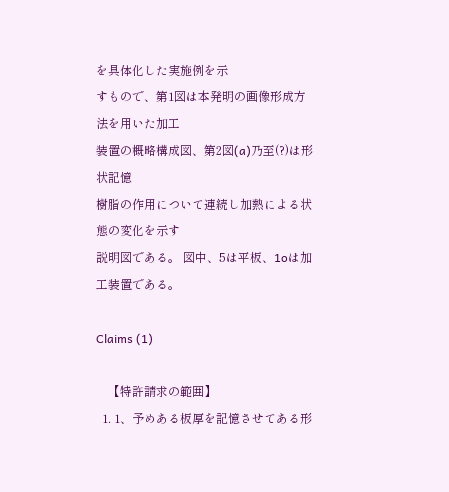を具体化した実施例を示
すもので、第1図は本発明の画像形成方法を用いた加工
装置の概略構成図、第2図(a)乃至(?)は形状記憶
樹脂の作用について連続し加熱による状態の変化を示す
説明図である。 図中、5は平板、1oは加工装置である。

Claims (1)

    【特許請求の範囲】
  1. 1、予めある板厚を記憶させてある形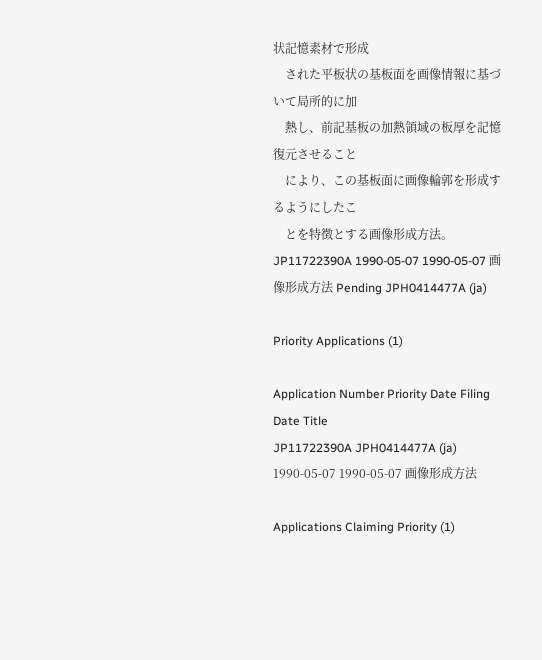状記憶素材で形成
    された平板状の基板面を画像情報に基づいて局所的に加
    熱し、前記基板の加熱領域の板厚を記憶復元させること
    により、この基板面に画像輪郭を形成するようにしたこ
    とを特徴とする画像形成方法。
JP11722390A 1990-05-07 1990-05-07 画像形成方法 Pending JPH0414477A (ja)

Priority Applications (1)

Application Number Priority Date Filing Date Title
JP11722390A JPH0414477A (ja) 1990-05-07 1990-05-07 画像形成方法

Applications Claiming Priority (1)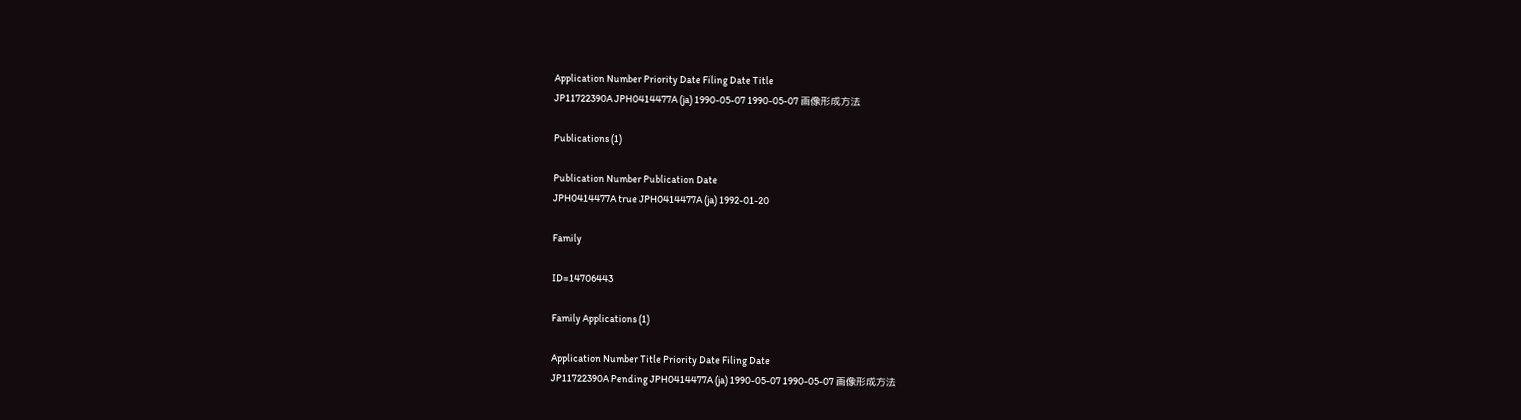Application Number Priority Date Filing Date Title
JP11722390A JPH0414477A (ja) 1990-05-07 1990-05-07 画像形成方法

Publications (1)

Publication Number Publication Date
JPH0414477A true JPH0414477A (ja) 1992-01-20

Family

ID=14706443

Family Applications (1)

Application Number Title Priority Date Filing Date
JP11722390A Pending JPH0414477A (ja) 1990-05-07 1990-05-07 画像形成方法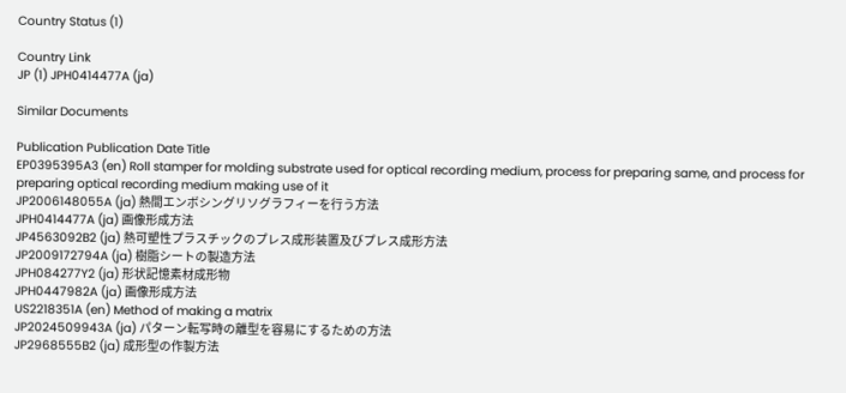Country Status (1)

Country Link
JP (1) JPH0414477A (ja)

Similar Documents

Publication Publication Date Title
EP0395395A3 (en) Roll stamper for molding substrate used for optical recording medium, process for preparing same, and process for preparing optical recording medium making use of it
JP2006148055A (ja) 熱間エンボシングリソグラフィーを行う方法
JPH0414477A (ja) 画像形成方法
JP4563092B2 (ja) 熱可塑性プラスチックのプレス成形装置及びプレス成形方法
JP2009172794A (ja) 樹脂シートの製造方法
JPH084277Y2 (ja) 形状記憶素材成形物
JPH0447982A (ja) 画像形成方法
US2218351A (en) Method of making a matrix
JP2024509943A (ja) パターン転写時の離型を容易にするための方法
JP2968555B2 (ja) 成形型の作製方法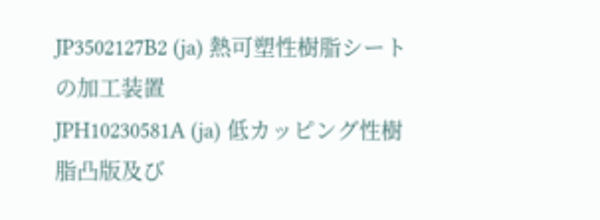JP3502127B2 (ja) 熱可塑性樹脂シートの加工装置
JPH10230581A (ja) 低カッピング性樹脂凸版及び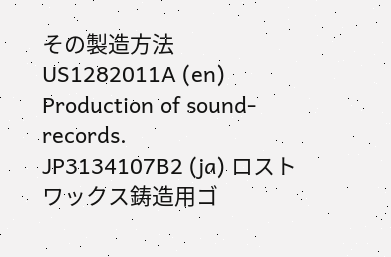その製造方法
US1282011A (en) Production of sound-records.
JP3134107B2 (ja) ロストワックス鋳造用ゴ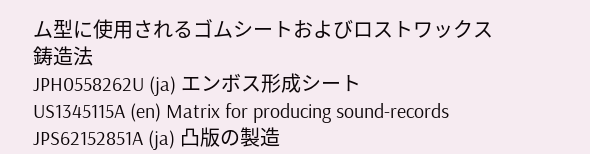ム型に使用されるゴムシートおよびロストワックス鋳造法
JPH0558262U (ja) エンボス形成シート
US1345115A (en) Matrix for producing sound-records
JPS62152851A (ja) 凸版の製造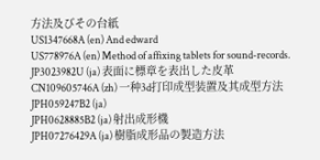方法及びその台紙
US1347668A (en) And edward
US778976A (en) Method of affixing tablets for sound-records.
JP3023982U (ja) 表面に標章を表出した皮革
CN109605746A (zh) 一种3d打印成型装置及其成型方法
JPH059247B2 (ja)
JPH0628885B2 (ja) 射出成形機
JPH07276429A (ja) 樹脂成形品の製造方法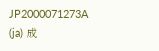JP2000071273A (ja) 成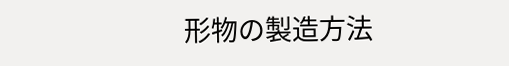形物の製造方法